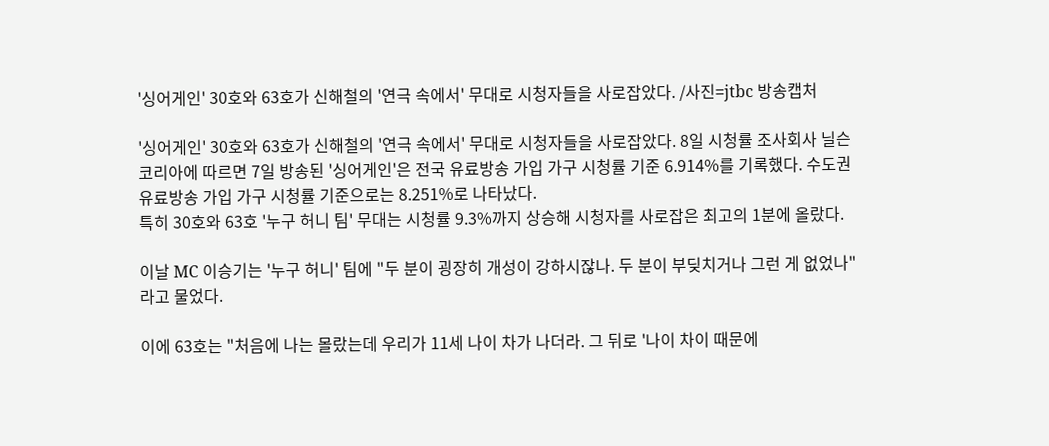'싱어게인' 30호와 63호가 신해철의 '연극 속에서' 무대로 시청자들을 사로잡았다. /사진=jtbc 방송캡처

'싱어게인' 30호와 63호가 신해철의 '연극 속에서' 무대로 시청자들을 사로잡았다. 8일 시청률 조사회사 닐슨코리아에 따르면 7일 방송된 '싱어게인'은 전국 유료방송 가입 가구 시청률 기준 6.914%를 기록했다. 수도권 유료방송 가입 가구 시청률 기준으로는 8.251%로 나타났다.
특히 30호와 63호 '누구 허니 팀' 무대는 시청률 9.3%까지 상승해 시청자를 사로잡은 최고의 1분에 올랐다.

이날 MC 이승기는 '누구 허니' 팀에 "두 분이 굉장히 개성이 강하시잖나. 두 분이 부딪치거나 그런 게 없었나"라고 물었다.

이에 63호는 "처음에 나는 몰랐는데 우리가 11세 나이 차가 나더라. 그 뒤로 '나이 차이 때문에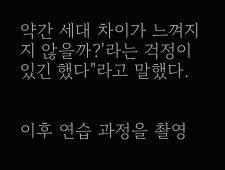약간 세대 차이가 느껴지지 않을까?'라는 걱정이 있긴 했다"라고 말했다.


이후 연습 과정을 촬영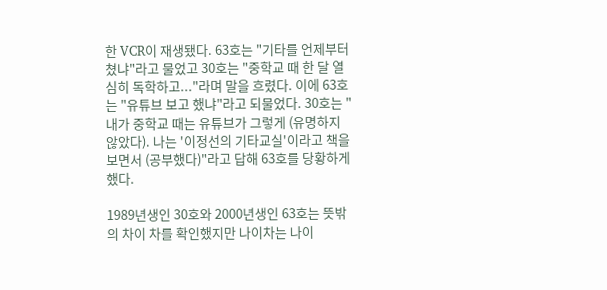한 VCR이 재생됐다. 63호는 "기타를 언제부터 쳤냐"라고 물었고 30호는 "중학교 때 한 달 열심히 독학하고..."라며 말을 흐렸다. 이에 63호는 "유튜브 보고 했냐"라고 되물었다. 30호는 "내가 중학교 때는 유튜브가 그렇게 (유명하지 않았다). 나는 '이정선의 기타교실'이라고 책을 보면서 (공부했다)"라고 답해 63호를 당황하게 했다.

1989년생인 30호와 2000년생인 63호는 뜻밖의 차이 차를 확인했지만 나이차는 나이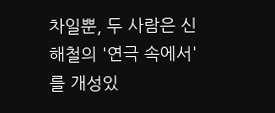차일뿐, 두 사람은 신해철의 '연극 속에서'를 개성있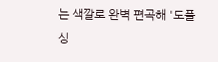는 색깔로 완벽 편곡해 '도플싱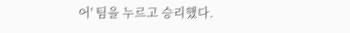어' 팀을 누르고 승리했다.